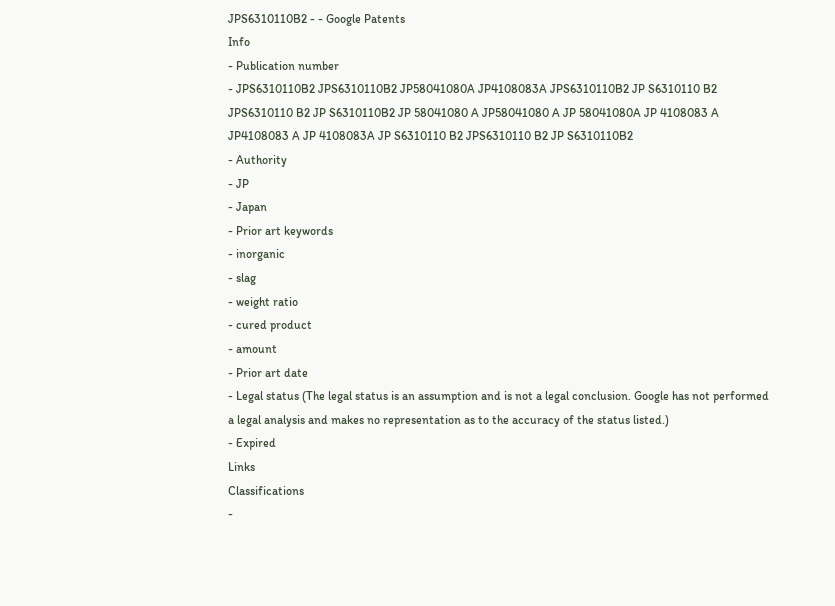JPS6310110B2 - - Google Patents
Info
- Publication number
- JPS6310110B2 JPS6310110B2 JP58041080A JP4108083A JPS6310110B2 JP S6310110 B2 JPS6310110 B2 JP S6310110B2 JP 58041080 A JP58041080 A JP 58041080A JP 4108083 A JP4108083 A JP 4108083A JP S6310110 B2 JPS6310110 B2 JP S6310110B2
- Authority
- JP
- Japan
- Prior art keywords
- inorganic
- slag
- weight ratio
- cured product
- amount
- Prior art date
- Legal status (The legal status is an assumption and is not a legal conclusion. Google has not performed a legal analysis and makes no representation as to the accuracy of the status listed.)
- Expired
Links
Classifications
-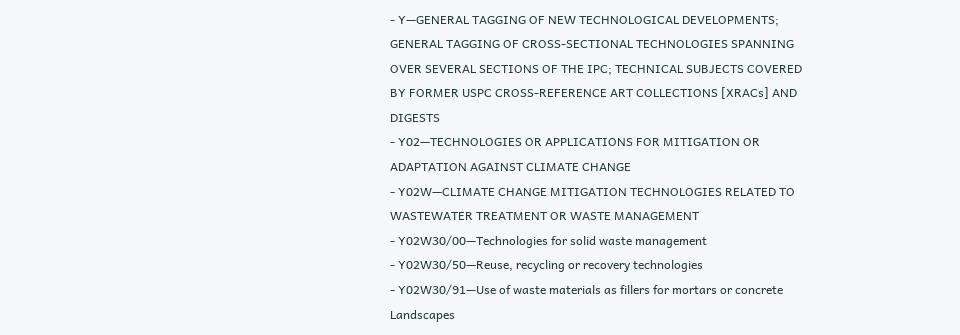- Y—GENERAL TAGGING OF NEW TECHNOLOGICAL DEVELOPMENTS; GENERAL TAGGING OF CROSS-SECTIONAL TECHNOLOGIES SPANNING OVER SEVERAL SECTIONS OF THE IPC; TECHNICAL SUBJECTS COVERED BY FORMER USPC CROSS-REFERENCE ART COLLECTIONS [XRACs] AND DIGESTS
- Y02—TECHNOLOGIES OR APPLICATIONS FOR MITIGATION OR ADAPTATION AGAINST CLIMATE CHANGE
- Y02W—CLIMATE CHANGE MITIGATION TECHNOLOGIES RELATED TO WASTEWATER TREATMENT OR WASTE MANAGEMENT
- Y02W30/00—Technologies for solid waste management
- Y02W30/50—Reuse, recycling or recovery technologies
- Y02W30/91—Use of waste materials as fillers for mortars or concrete
Landscapes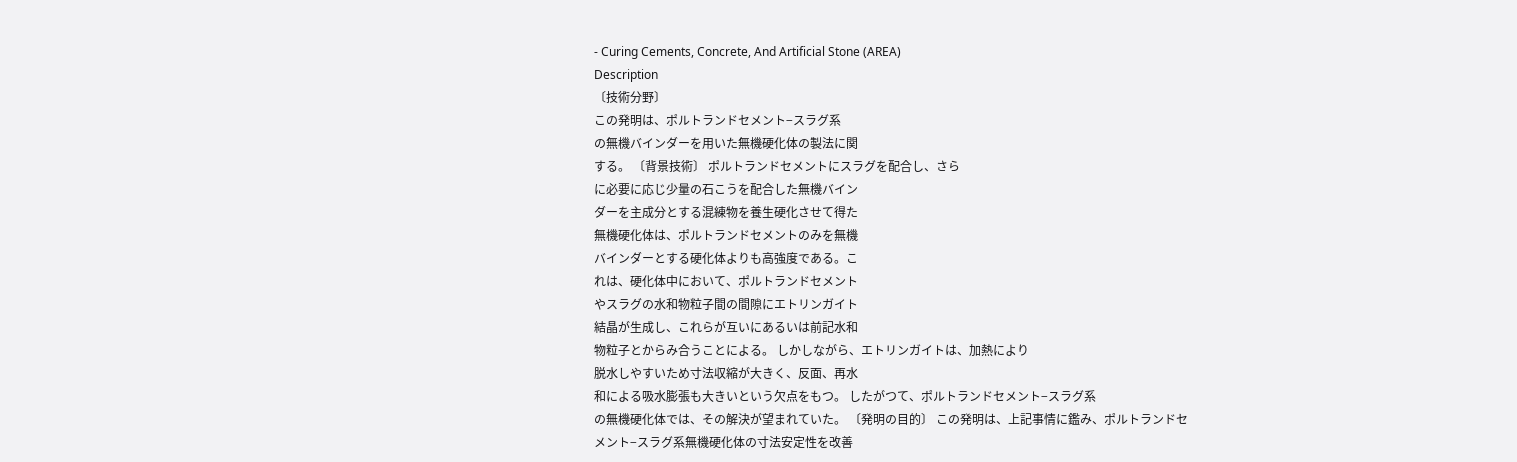- Curing Cements, Concrete, And Artificial Stone (AREA)
Description
〔技術分野〕
この発明は、ポルトランドセメント−スラグ系
の無機バインダーを用いた無機硬化体の製法に関
する。 〔背景技術〕 ポルトランドセメントにスラグを配合し、さら
に必要に応じ少量の石こうを配合した無機バイン
ダーを主成分とする混練物を養生硬化させて得た
無機硬化体は、ポルトランドセメントのみを無機
バインダーとする硬化体よりも高強度である。こ
れは、硬化体中において、ポルトランドセメント
やスラグの水和物粒子間の間隙にエトリンガイト
結晶が生成し、これらが互いにあるいは前記水和
物粒子とからみ合うことによる。 しかしながら、エトリンガイトは、加熱により
脱水しやすいため寸法収縮が大きく、反面、再水
和による吸水膨張も大きいという欠点をもつ。 したがつて、ポルトランドセメント−スラグ系
の無機硬化体では、その解決が望まれていた。 〔発明の目的〕 この発明は、上記事情に鑑み、ポルトランドセ
メント−スラグ系無機硬化体の寸法安定性を改善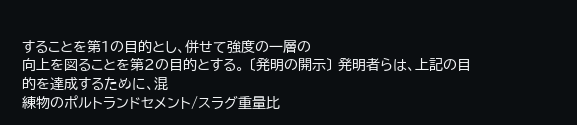することを第1の目的とし、併せて強度の一層の
向上を図ることを第2の目的とする。 〔発明の開示〕 発明者らは、上記の目的を達成するために、混
練物のポルトランドセメント/スラグ重量比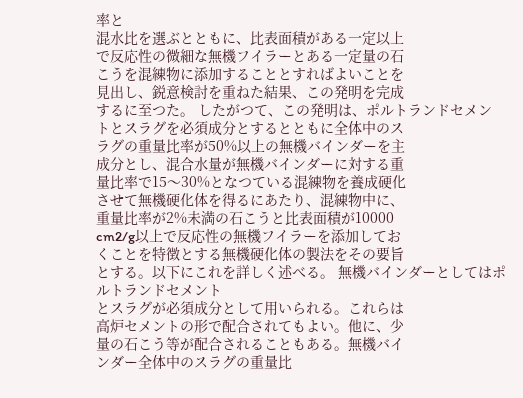率と
混水比を選ぶとともに、比表面積がある一定以上
で反応性の微細な無機フイラーとある一定量の石
こうを混練物に添加することとすればよいことを
見出し、鋭意検討を重ねた結果、この発明を完成
するに至つた。 したがつて、この発明は、ポルトランドセメン
トとスラグを必須成分とするとともに全体中のス
ラグの重量比率が50%以上の無機バインダーを主
成分とし、混合水量が無機バインダーに対する重
量比率で15〜30%となつている混練物を養成硬化
させて無機硬化体を得るにあたり、混練物中に、
重量比率が2%未満の石こうと比表面積が10000
cm2/g以上で反応性の無機フイラーを添加してお
くことを特徴とする無機硬化体の製法をその要旨
とする。以下にこれを詳しく述べる。 無機バインダーとしてはポルトランドセメント
とスラグが必須成分として用いられる。これらは
高炉セメントの形で配合されてもよい。他に、少
量の石こう等が配合されることもある。無機バイ
ンダー全体中のスラグの重量比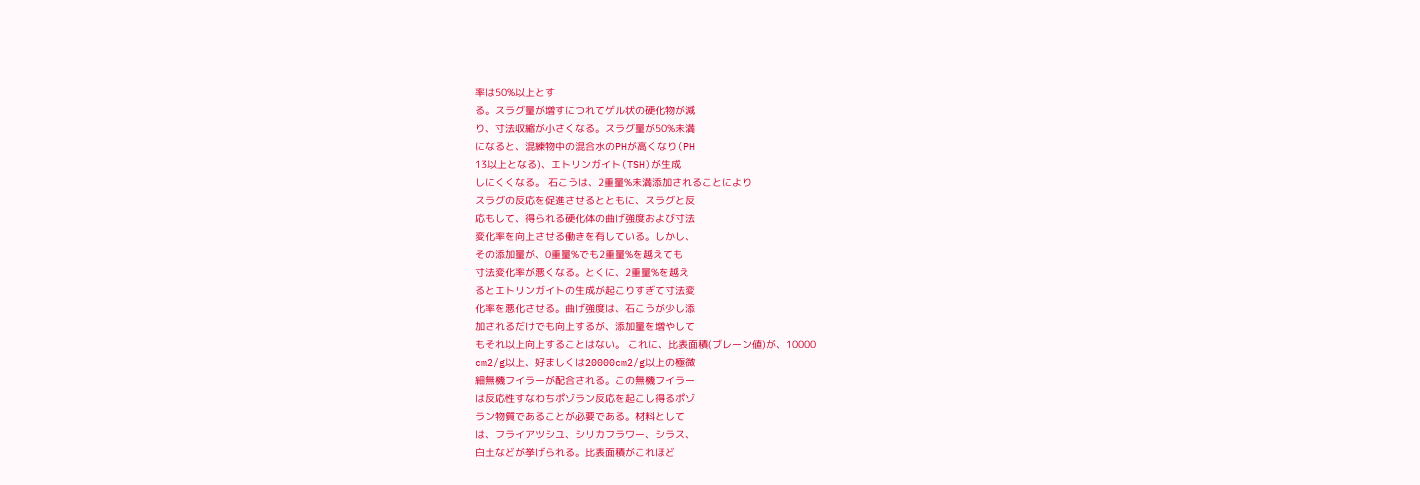率は50%以上とす
る。スラグ量が増すにつれてゲル状の硬化物が減
り、寸法収縮が小さくなる。スラグ量が50%未満
になると、混練物中の混合水のPHが高くなり(PH
13以上となる)、エトリンガイト(TSH)が生成
しにくくなる。 石こうは、2重量%未満添加されることにより
スラグの反応を促進させるとともに、スラグと反
応もして、得られる硬化体の曲げ強度および寸法
変化率を向上させる働きを有している。しかし、
その添加量が、0重量%でも2重量%を越えても
寸法変化率が悪くなる。とくに、2重量%を越え
るとエトリンガイトの生成が起こりすぎて寸法変
化率を悪化させる。曲げ強度は、石こうが少し添
加されるだけでも向上するが、添加量を増やして
もそれ以上向上することはない。 これに、比表面積(ブレーン値)が、10000
cm2/g以上、好ましくは20000cm2/g以上の極微
細無機フイラーが配合される。この無機フイラー
は反応性すなわちポゾラン反応を起こし得るポゾ
ラン物質であることが必要である。材料として
は、フライアツシユ、シリカフラワー、シラス、
白土などが挙げられる。比表面積がこれほど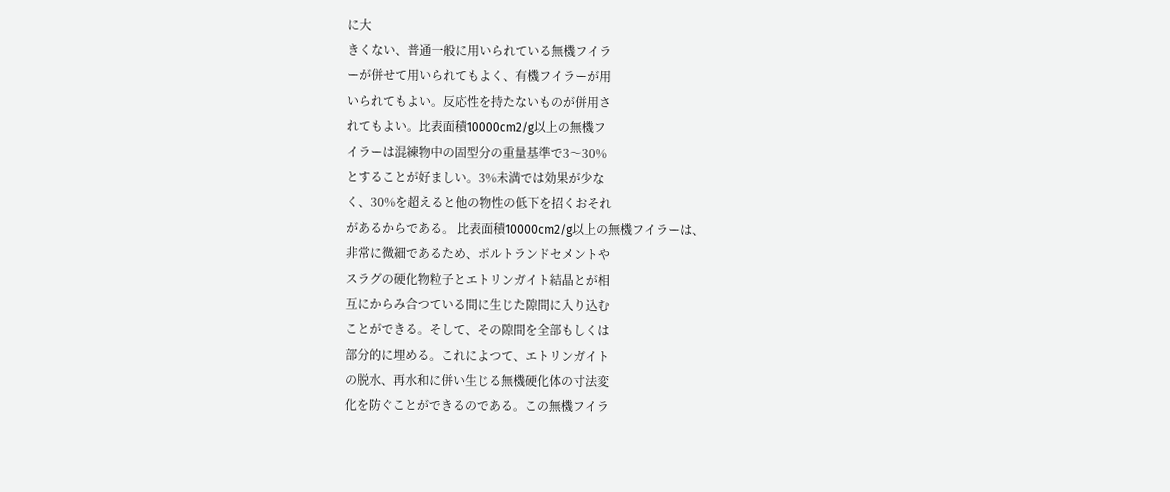に大
きくない、普通一般に用いられている無機フイラ
ーが併せて用いられてもよく、有機フイラーが用
いられてもよい。反応性を持たないものが併用さ
れてもよい。比表面積10000cm2/g以上の無機フ
イラーは混練物中の固型分の重量基準で3〜30%
とすることが好ましい。3%未満では効果が少な
く、30%を超えると他の物性の低下を招くおそれ
があるからである。 比表面積10000cm2/g以上の無機フイラーは、
非常に微細であるため、ポルトランドセメントや
スラグの硬化物粒子とエトリンガイト結晶とが相
互にからみ合つている間に生じた隙間に入り込む
ことができる。そして、その隙間を全部もしくは
部分的に埋める。これによつて、エトリンガイト
の脱水、再水和に併い生じる無機硬化体の寸法変
化を防ぐことができるのである。この無機フイラ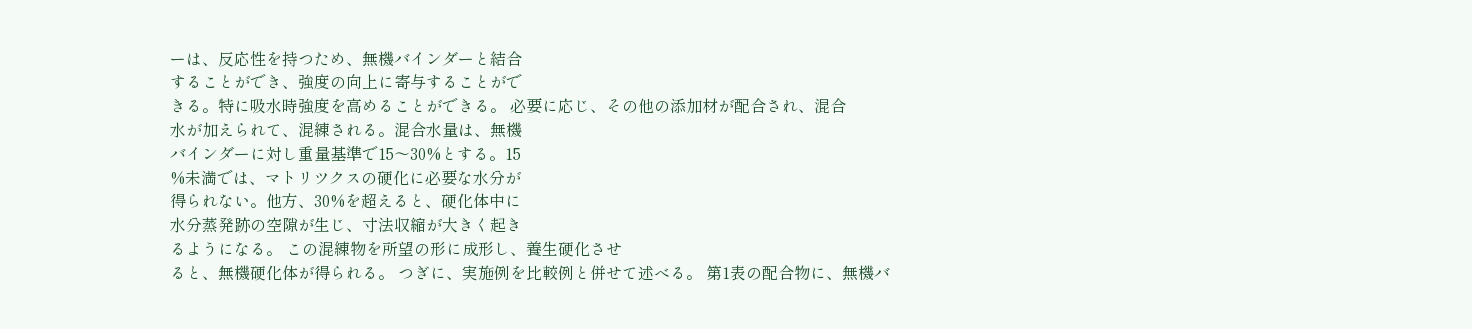ーは、反応性を持つため、無機バインダーと結合
することができ、強度の向上に寄与することがで
きる。特に吸水時強度を高めることができる。 必要に応じ、その他の添加材が配合され、混合
水が加えられて、混練される。混合水量は、無機
バインダーに対し重量基準で15〜30%とする。15
%未満では、マトリツクスの硬化に必要な水分が
得られない。他方、30%を超えると、硬化体中に
水分蒸発跡の空隙が生じ、寸法収縮が大きく起き
るようになる。 この混練物を所望の形に成形し、養生硬化させ
ると、無機硬化体が得られる。 つぎに、実施例を比較例と併せて述べる。 第1表の配合物に、無機バ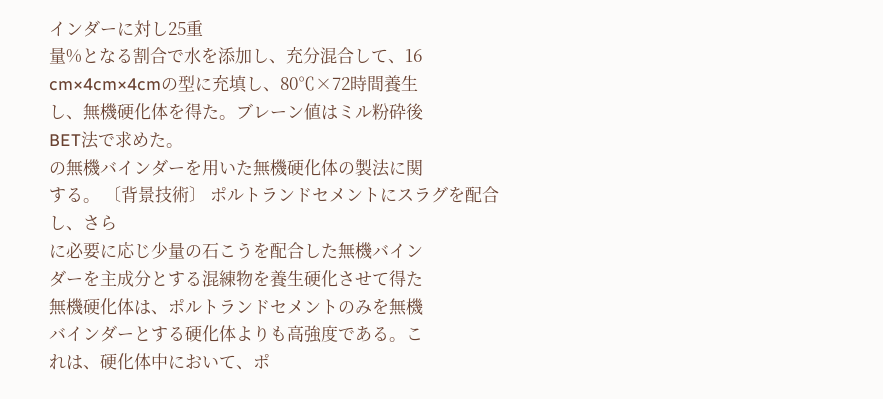インダーに対し25重
量%となる割合で水を添加し、充分混合して、16
cm×4cm×4cmの型に充填し、80℃×72時間養生
し、無機硬化体を得た。ブレーン値はミル粉砕後
BET法で求めた。
の無機バインダーを用いた無機硬化体の製法に関
する。 〔背景技術〕 ポルトランドセメントにスラグを配合し、さら
に必要に応じ少量の石こうを配合した無機バイン
ダーを主成分とする混練物を養生硬化させて得た
無機硬化体は、ポルトランドセメントのみを無機
バインダーとする硬化体よりも高強度である。こ
れは、硬化体中において、ポ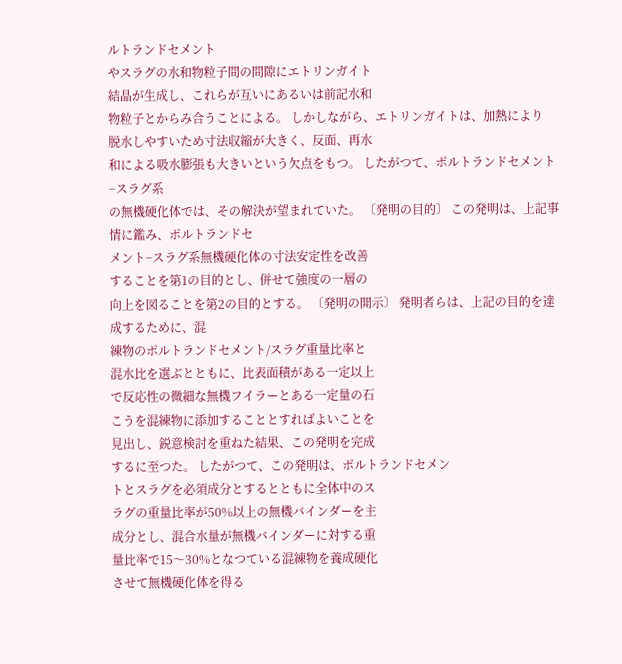ルトランドセメント
やスラグの水和物粒子間の間隙にエトリンガイト
結晶が生成し、これらが互いにあるいは前記水和
物粒子とからみ合うことによる。 しかしながら、エトリンガイトは、加熱により
脱水しやすいため寸法収縮が大きく、反面、再水
和による吸水膨張も大きいという欠点をもつ。 したがつて、ポルトランドセメント−スラグ系
の無機硬化体では、その解決が望まれていた。 〔発明の目的〕 この発明は、上記事情に鑑み、ポルトランドセ
メント−スラグ系無機硬化体の寸法安定性を改善
することを第1の目的とし、併せて強度の一層の
向上を図ることを第2の目的とする。 〔発明の開示〕 発明者らは、上記の目的を達成するために、混
練物のポルトランドセメント/スラグ重量比率と
混水比を選ぶとともに、比表面積がある一定以上
で反応性の微細な無機フイラーとある一定量の石
こうを混練物に添加することとすればよいことを
見出し、鋭意検討を重ねた結果、この発明を完成
するに至つた。 したがつて、この発明は、ポルトランドセメン
トとスラグを必須成分とするとともに全体中のス
ラグの重量比率が50%以上の無機バインダーを主
成分とし、混合水量が無機バインダーに対する重
量比率で15〜30%となつている混練物を養成硬化
させて無機硬化体を得る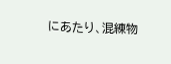にあたり、混練物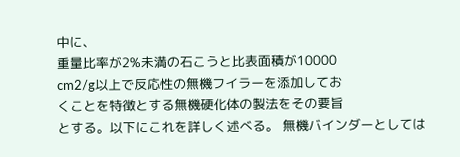中に、
重量比率が2%未満の石こうと比表面積が10000
cm2/g以上で反応性の無機フイラーを添加してお
くことを特徴とする無機硬化体の製法をその要旨
とする。以下にこれを詳しく述べる。 無機バインダーとしては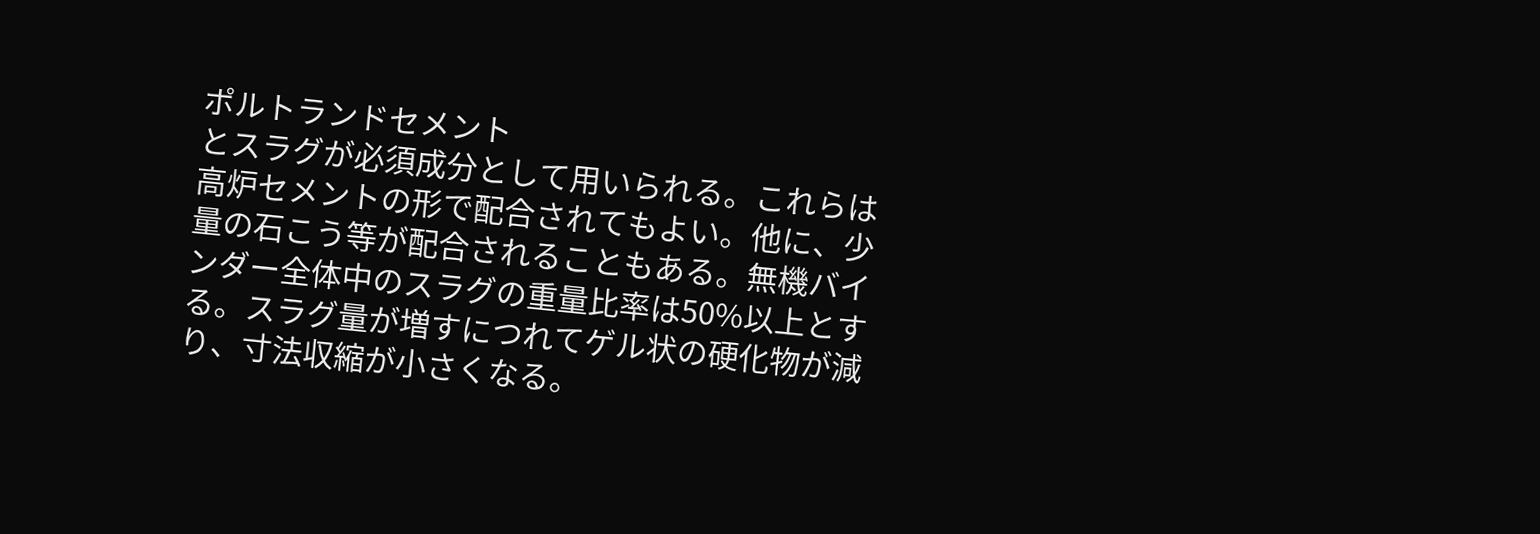ポルトランドセメント
とスラグが必須成分として用いられる。これらは
高炉セメントの形で配合されてもよい。他に、少
量の石こう等が配合されることもある。無機バイ
ンダー全体中のスラグの重量比率は50%以上とす
る。スラグ量が増すにつれてゲル状の硬化物が減
り、寸法収縮が小さくなる。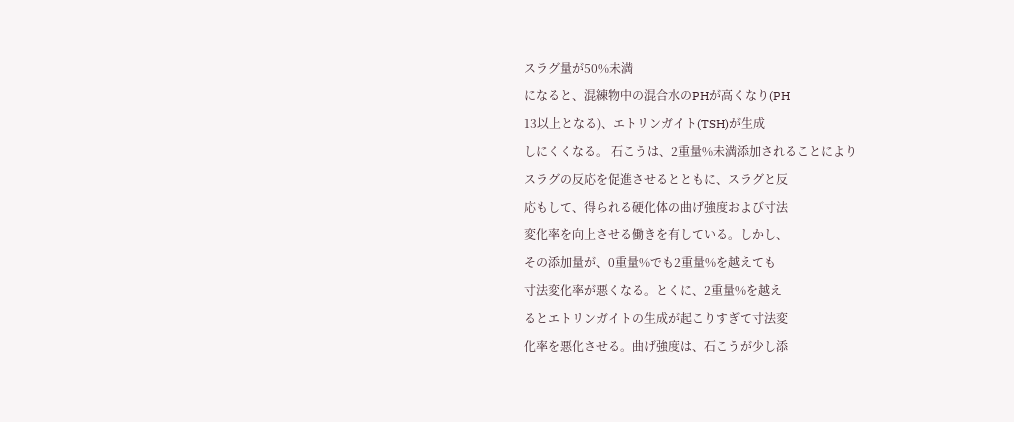スラグ量が50%未満
になると、混練物中の混合水のPHが高くなり(PH
13以上となる)、エトリンガイト(TSH)が生成
しにくくなる。 石こうは、2重量%未満添加されることにより
スラグの反応を促進させるとともに、スラグと反
応もして、得られる硬化体の曲げ強度および寸法
変化率を向上させる働きを有している。しかし、
その添加量が、0重量%でも2重量%を越えても
寸法変化率が悪くなる。とくに、2重量%を越え
るとエトリンガイトの生成が起こりすぎて寸法変
化率を悪化させる。曲げ強度は、石こうが少し添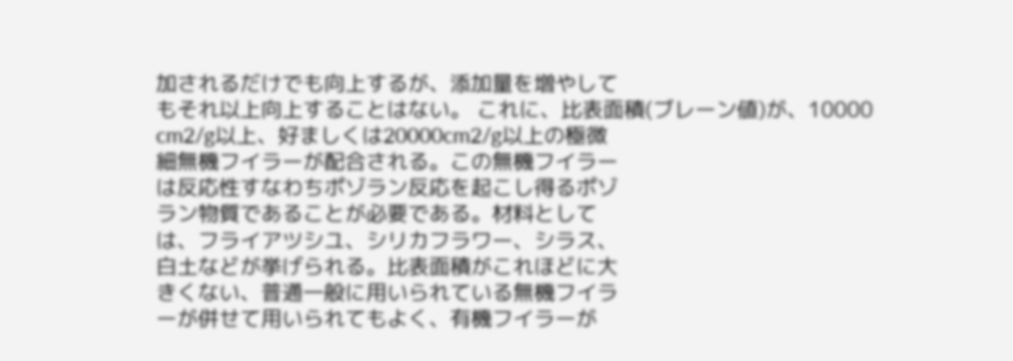加されるだけでも向上するが、添加量を増やして
もそれ以上向上することはない。 これに、比表面積(ブレーン値)が、10000
cm2/g以上、好ましくは20000cm2/g以上の極微
細無機フイラーが配合される。この無機フイラー
は反応性すなわちポゾラン反応を起こし得るポゾ
ラン物質であることが必要である。材料として
は、フライアツシユ、シリカフラワー、シラス、
白土などが挙げられる。比表面積がこれほどに大
きくない、普通一般に用いられている無機フイラ
ーが併せて用いられてもよく、有機フイラーが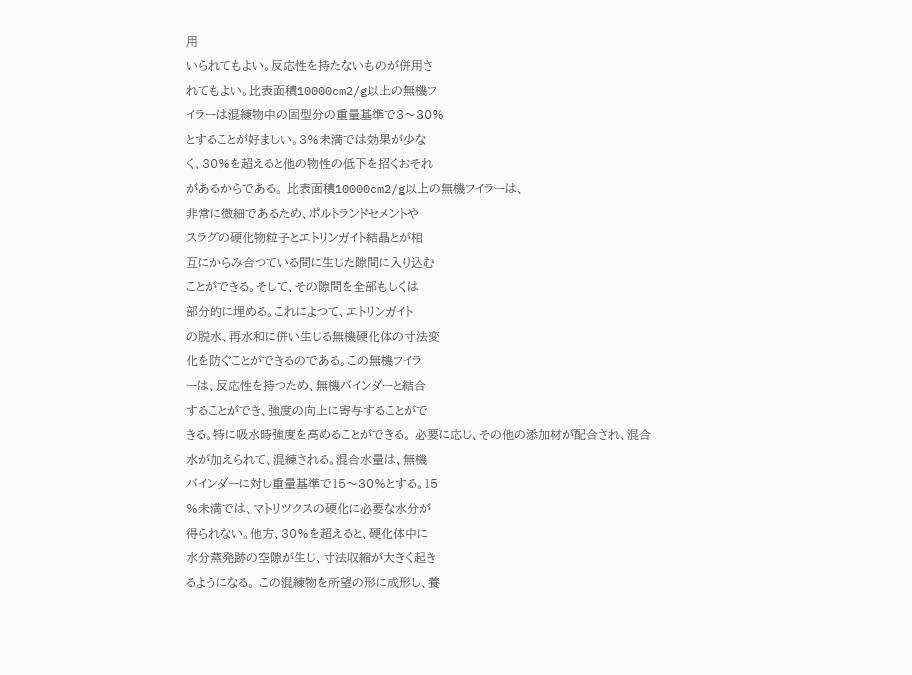用
いられてもよい。反応性を持たないものが併用さ
れてもよい。比表面積10000cm2/g以上の無機フ
イラーは混練物中の固型分の重量基準で3〜30%
とすることが好ましい。3%未満では効果が少な
く、30%を超えると他の物性の低下を招くおそれ
があるからである。 比表面積10000cm2/g以上の無機フイラーは、
非常に微細であるため、ポルトランドセメントや
スラグの硬化物粒子とエトリンガイト結晶とが相
互にからみ合つている間に生じた隙間に入り込む
ことができる。そして、その隙間を全部もしくは
部分的に埋める。これによつて、エトリンガイト
の脱水、再水和に併い生じる無機硬化体の寸法変
化を防ぐことができるのである。この無機フイラ
ーは、反応性を持つため、無機バインダーと結合
することができ、強度の向上に寄与することがで
きる。特に吸水時強度を高めることができる。 必要に応じ、その他の添加材が配合され、混合
水が加えられて、混練される。混合水量は、無機
バインダーに対し重量基準で15〜30%とする。15
%未満では、マトリツクスの硬化に必要な水分が
得られない。他方、30%を超えると、硬化体中に
水分蒸発跡の空隙が生じ、寸法収縮が大きく起き
るようになる。 この混練物を所望の形に成形し、養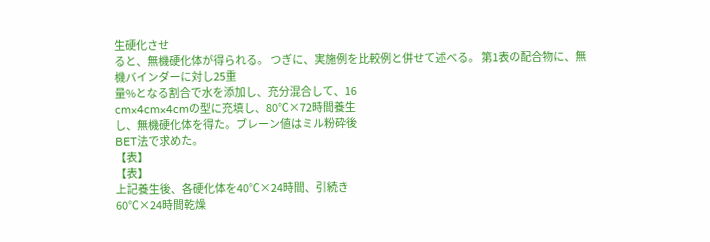生硬化させ
ると、無機硬化体が得られる。 つぎに、実施例を比較例と併せて述べる。 第1表の配合物に、無機バインダーに対し25重
量%となる割合で水を添加し、充分混合して、16
cm×4cm×4cmの型に充填し、80℃×72時間養生
し、無機硬化体を得た。ブレーン値はミル粉砕後
BET法で求めた。
【表】
【表】
上記養生後、各硬化体を40℃×24時間、引続き
60℃×24時間乾燥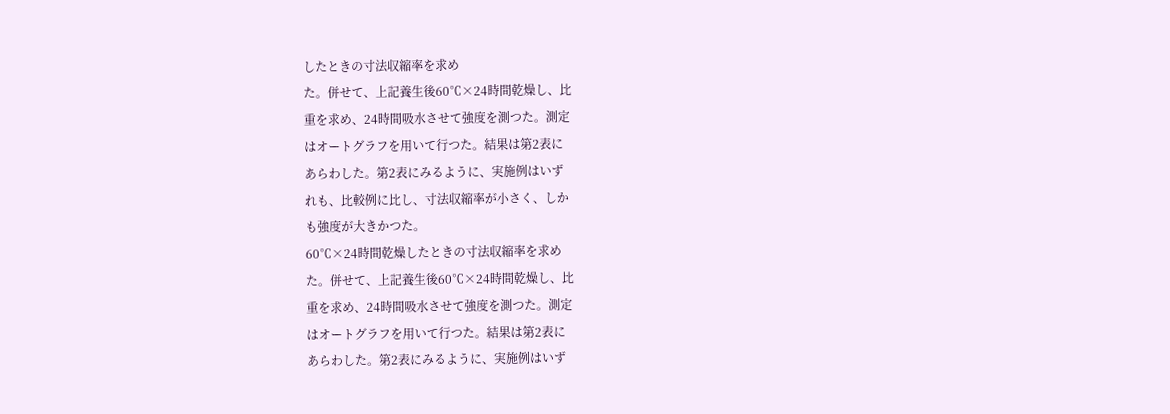したときの寸法収縮率を求め
た。併せて、上記養生後60℃×24時間乾燥し、比
重を求め、24時間吸水させて強度を測つた。測定
はオートグラフを用いて行つた。結果は第2表に
あらわした。第2表にみるように、実施例はいず
れも、比較例に比し、寸法収縮率が小さく、しか
も強度が大きかつた。
60℃×24時間乾燥したときの寸法収縮率を求め
た。併せて、上記養生後60℃×24時間乾燥し、比
重を求め、24時間吸水させて強度を測つた。測定
はオートグラフを用いて行つた。結果は第2表に
あらわした。第2表にみるように、実施例はいず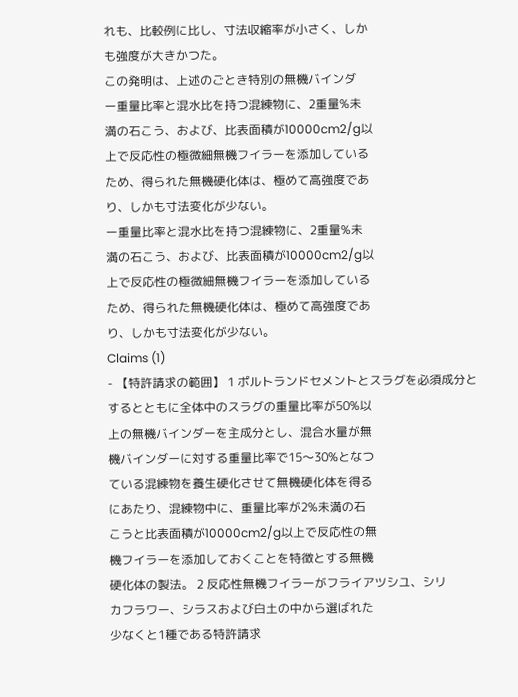れも、比較例に比し、寸法収縮率が小さく、しか
も強度が大きかつた。
この発明は、上述のごとき特別の無機バインダ
ー重量比率と混水比を持つ混練物に、2重量%未
満の石こう、および、比表面積が10000cm2/g以
上で反応性の極微細無機フイラーを添加している
ため、得られた無機硬化体は、極めて高強度であ
り、しかも寸法変化が少ない。
ー重量比率と混水比を持つ混練物に、2重量%未
満の石こう、および、比表面積が10000cm2/g以
上で反応性の極微細無機フイラーを添加している
ため、得られた無機硬化体は、極めて高強度であ
り、しかも寸法変化が少ない。
Claims (1)
- 【特許請求の範囲】 1 ポルトランドセメントとスラグを必須成分と
するとともに全体中のスラグの重量比率が50%以
上の無機バインダーを主成分とし、混合水量が無
機バインダーに対する重量比率で15〜30%となつ
ている混練物を養生硬化させて無機硬化体を得る
にあたり、混練物中に、重量比率が2%未満の石
こうと比表面積が10000cm2/g以上で反応性の無
機フイラーを添加しておくことを特徴とする無機
硬化体の製法。 2 反応性無機フイラーがフライアツシユ、シリ
カフラワー、シラスおよび白土の中から選ばれた
少なくと1種である特許請求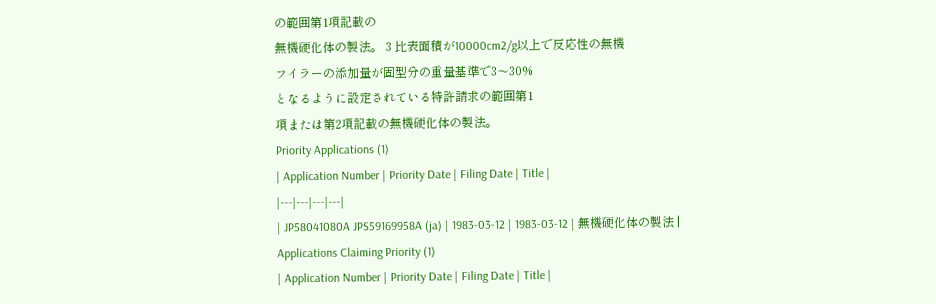の範囲第1項記載の
無機硬化体の製法。 3 比表面積が10000cm2/g以上で反応性の無機
フイラーの添加量が固型分の重量基準で3〜30%
となるように設定されている特許請求の範囲第1
項または第2項記載の無機硬化体の製法。
Priority Applications (1)
| Application Number | Priority Date | Filing Date | Title |
|---|---|---|---|
| JP58041080A JPS59169958A (ja) | 1983-03-12 | 1983-03-12 | 無機硬化体の製法 |
Applications Claiming Priority (1)
| Application Number | Priority Date | Filing Date | Title |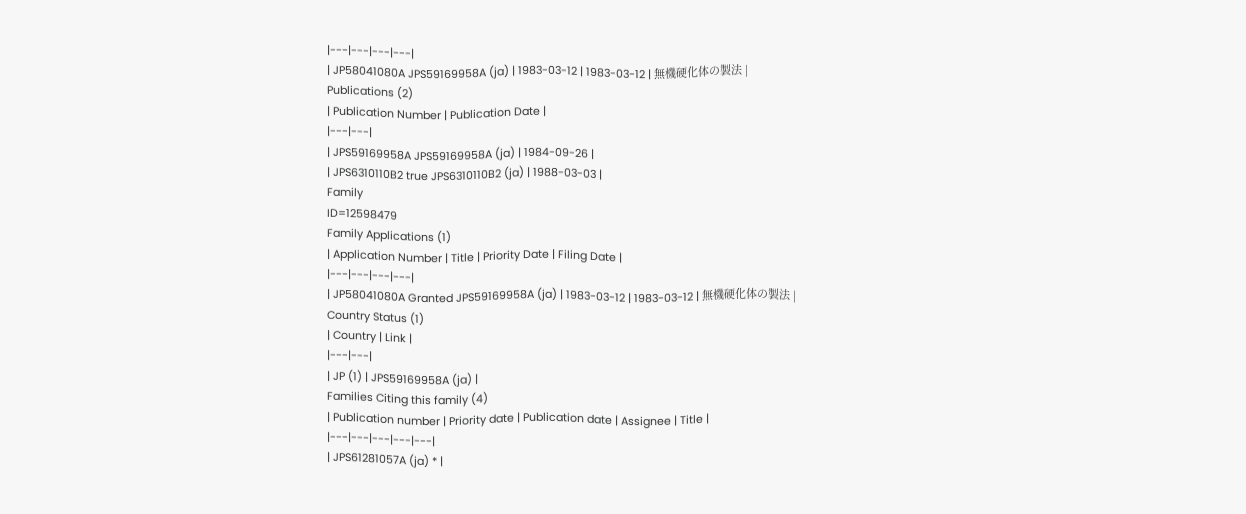|---|---|---|---|
| JP58041080A JPS59169958A (ja) | 1983-03-12 | 1983-03-12 | 無機硬化体の製法 |
Publications (2)
| Publication Number | Publication Date |
|---|---|
| JPS59169958A JPS59169958A (ja) | 1984-09-26 |
| JPS6310110B2 true JPS6310110B2 (ja) | 1988-03-03 |
Family
ID=12598479
Family Applications (1)
| Application Number | Title | Priority Date | Filing Date |
|---|---|---|---|
| JP58041080A Granted JPS59169958A (ja) | 1983-03-12 | 1983-03-12 | 無機硬化体の製法 |
Country Status (1)
| Country | Link |
|---|---|
| JP (1) | JPS59169958A (ja) |
Families Citing this family (4)
| Publication number | Priority date | Publication date | Assignee | Title |
|---|---|---|---|---|
| JPS61281057A (ja) * |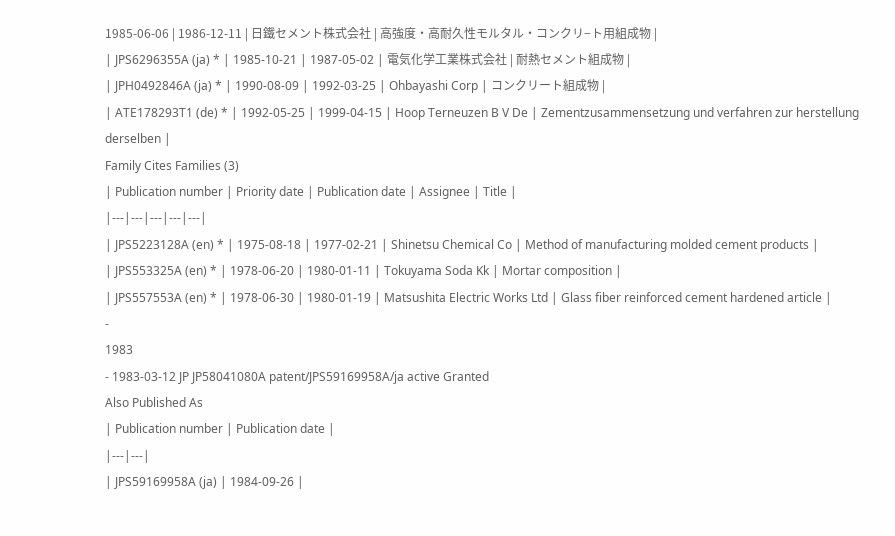1985-06-06 | 1986-12-11 | 日鐵セメント株式会社 | 高強度・高耐久性モルタル・コンクリ−ト用組成物 |
| JPS6296355A (ja) * | 1985-10-21 | 1987-05-02 | 電気化学工業株式会社 | 耐熱セメント組成物 |
| JPH0492846A (ja) * | 1990-08-09 | 1992-03-25 | Ohbayashi Corp | コンクリート組成物 |
| ATE178293T1 (de) * | 1992-05-25 | 1999-04-15 | Hoop Terneuzen B V De | Zementzusammensetzung und verfahren zur herstellung derselben |
Family Cites Families (3)
| Publication number | Priority date | Publication date | Assignee | Title |
|---|---|---|---|---|
| JPS5223128A (en) * | 1975-08-18 | 1977-02-21 | Shinetsu Chemical Co | Method of manufacturing molded cement products |
| JPS553325A (en) * | 1978-06-20 | 1980-01-11 | Tokuyama Soda Kk | Mortar composition |
| JPS557553A (en) * | 1978-06-30 | 1980-01-19 | Matsushita Electric Works Ltd | Glass fiber reinforced cement hardened article |
-
1983
- 1983-03-12 JP JP58041080A patent/JPS59169958A/ja active Granted
Also Published As
| Publication number | Publication date |
|---|---|
| JPS59169958A (ja) | 1984-09-26 |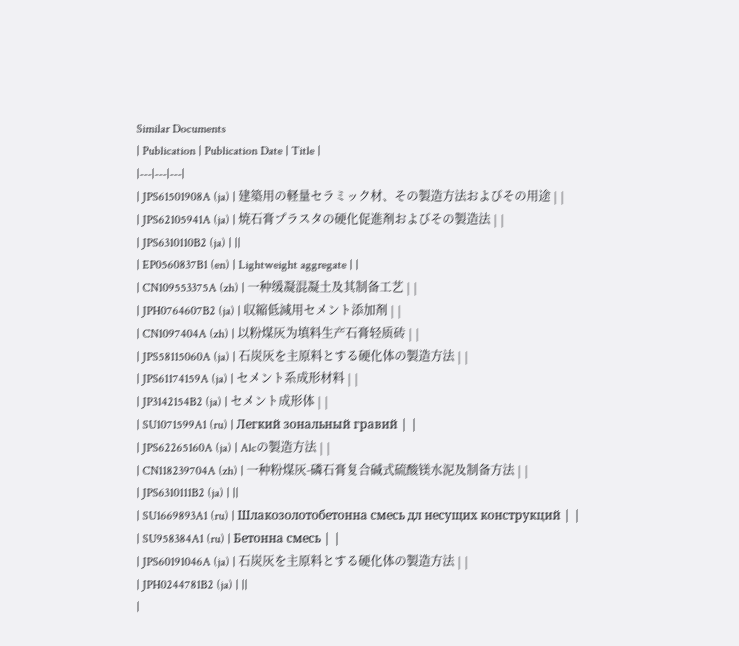Similar Documents
| Publication | Publication Date | Title |
|---|---|---|
| JPS61501908A (ja) | 建築用の軽量セラミック材、その製造方法およびその用途 | |
| JPS62105941A (ja) | 焼石膏プラスタの硬化促進剤およびその製造法 | |
| JPS6310110B2 (ja) | ||
| EP0560837B1 (en) | Lightweight aggregate | |
| CN109553375A (zh) | 一种缓凝混凝土及其制备工艺 | |
| JPH0764607B2 (ja) | 収縮低減用セメント添加剤 | |
| CN1097404A (zh) | 以粉煤灰为填料生产石膏轻质砖 | |
| JPS58115060A (ja) | 石炭灰を主原料とする硬化体の製造方法 | |
| JPS61174159A (ja) | セメント系成形材料 | |
| JP3142154B2 (ja) | セメント成形体 | |
| SU1071599A1 (ru) | Легкий зональный гравий | |
| JPS62265160A (ja) | Alcの製造方法 | |
| CN118239704A (zh) | 一种粉煤灰-磷石膏复合碱式硫酸镁水泥及制备方法 | |
| JPS6310111B2 (ja) | ||
| SU1669893A1 (ru) | Шлакозолотобетонна смесь дл несущих конструкций | |
| SU958384A1 (ru) | Бетонна смесь | |
| JPS60191046A (ja) | 石炭灰を主原料とする硬化体の製造方法 | |
| JPH0244781B2 (ja) | ||
|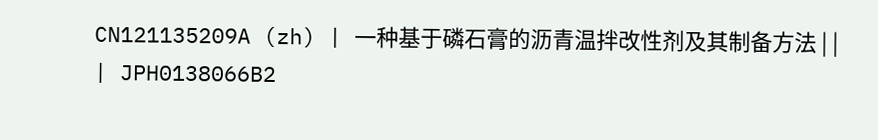CN121135209A (zh) | 一种基于磷石膏的沥青温拌改性剂及其制备方法 | |
| JPH0138066B2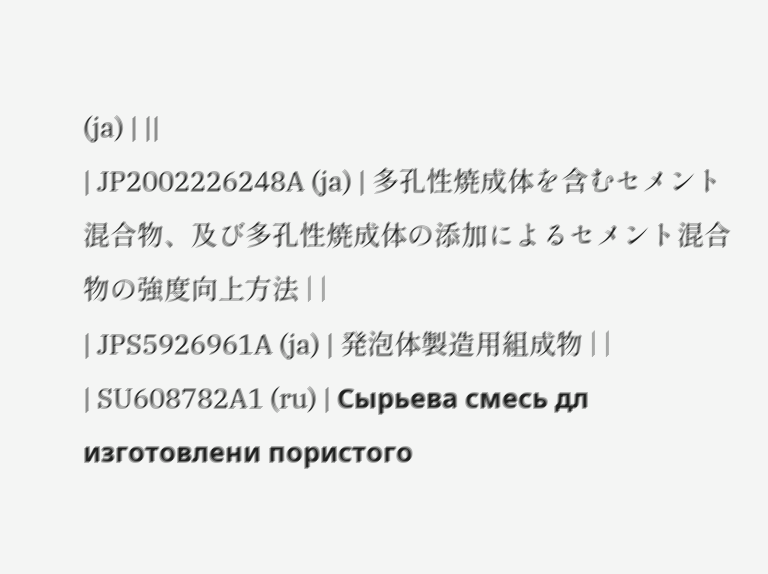(ja) | ||
| JP2002226248A (ja) | 多孔性焼成体を含むセメント混合物、及び多孔性焼成体の添加によるセメント混合物の強度向上方法 | |
| JPS5926961A (ja) | 発泡体製造用組成物 | |
| SU608782A1 (ru) | Сырьева смесь дл изготовлени пористого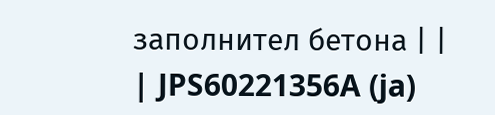заполнител бетона | |
| JPS60221356A (ja)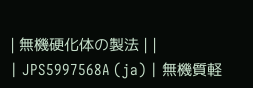| 無機硬化体の製法 | |
| JPS5997568A (ja) | 無機質軽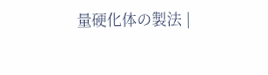量硬化体の製法 |